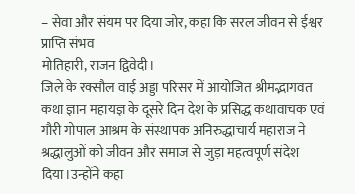– सेवा और संयम पर दिया जोर, कहा कि सरल जीवन से ईश्वर प्राप्ति संभव
मोतिहारी, राजन द्विवेदी।
जिले के रक्सौल वाई अड्डा परिसर में आयोजित श्रीमद्भागवत कथा ज्ञान महायज्ञ के दूसरे दिन देश के प्रसिद्ध कथावाचक एवं गौरी गोपाल आश्रम के संस्थापक अनिरुद्धाचार्य महाराज ने श्रद्धालुओं को जीवन और समाज से जुड़ा महत्वपूर्ण संदेश दिया।उन्होंने कहा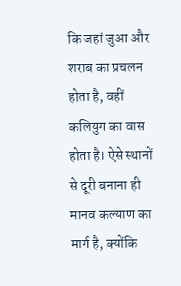कि जहां जुआ और शराब का प्रचलन होता है, वहीं कलियुग का वास होता है। ऐसे स्थानों से दूरी बनाना ही मानव कल्याण का मार्ग है, क्योंकि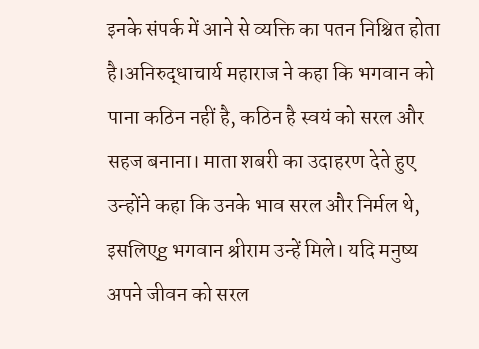इनके संपर्क में आने से व्यक्ति का पतन निश्चित होता है।अनिरुद्धाचार्य महाराज ने कहा कि भगवान को पाना कठिन नहीं है, कठिन है स्वयं को सरल और सहज बनाना। माता शबरी का उदाहरण देते हुए उन्होंने कहा कि उनके भाव सरल और निर्मल थे, इसलिएg भगवान श्रीराम उन्हें मिले। यदि मनुष्य अपने जीवन को सरल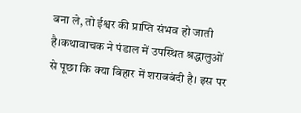बना ले, तो ईश्वर की प्राप्ति संभव हो जाती है।कथावाचक ने पंडाल में उपस्थित श्रद्धालुओं से पूछा कि क्या बिहार में शराबबंदी है। इस पर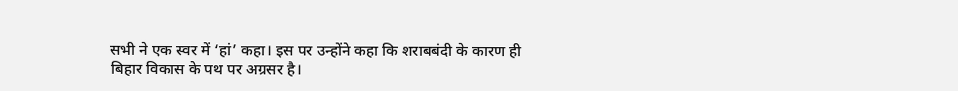सभी ने एक स्वर में ‘हां’ कहा। इस पर उन्होंने कहा कि शराबबंदी के कारण ही बिहार विकास के पथ पर अग्रसर है।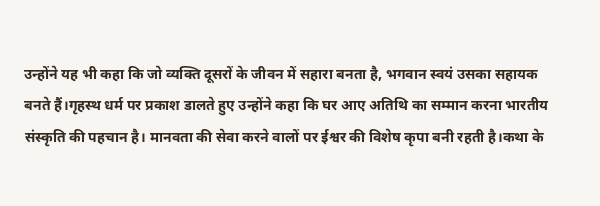उन्होंने यह भी कहा कि जो व्यक्ति दूसरों के जीवन में सहारा बनता है, भगवान स्वयं उसका सहायक बनते हैं।गृहस्थ धर्म पर प्रकाश डालते हुए उन्होंने कहा कि घर आए अतिथि का सम्मान करना भारतीय संस्कृति की पहचान है। मानवता की सेवा करने वालों पर ईश्वर की विशेष कृपा बनी रहती है।कथा के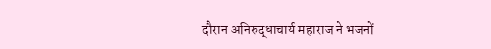दौरान अनिरुद्धाचार्य महाराज ने भजनों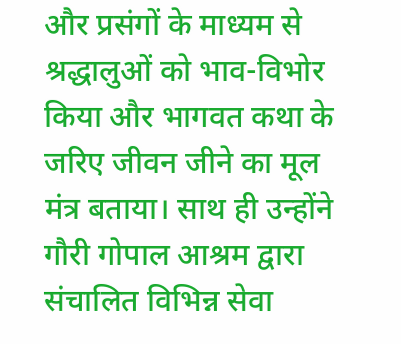और प्रसंगों के माध्यम से श्रद्धालुओं को भाव-विभोर किया और भागवत कथा के जरिए जीवन जीने का मूल मंत्र बताया। साथ ही उन्होंने गौरी गोपाल आश्रम द्वारा संचालित विभिन्न सेवा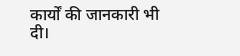कार्यों की जानकारी भी दी।